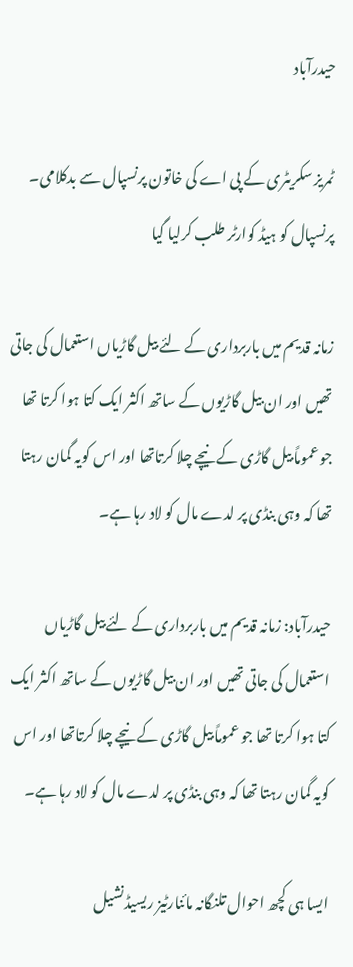حیدرآباد

ٹمریز سکریٹری کے پی اے کی خاتون پرنسپال سے بدکلامی۔ پرنسپال کو ہیڈ کوارٹر طلب کرلیا گیا

زمانہ قدیم میں باربرداری کے لئے بیل گاڑیاں استعمال کی جاتی تھیں اور ان بیل گاڑیوں کے ساتھ اکثر ایک کتا ہوا کرتا تھا جو عموماً بیل گاڑی کے نیچے چلا کرتاتھا اور اس کویہ گمان رہتا تھا کہ وہی بنڈی پر لدے مال کو لاد رہا ہے۔

حیدرآباد: زمانہ قدیم میں باربرداری کے لئے بیل گاڑیاں استعمال کی جاتی تھیں اور ان بیل گاڑیوں کے ساتھ اکثر ایک کتا ہوا کرتا تھا جو عموماً بیل گاڑی کے نیچے چلا کرتاتھا اور اس کویہ گمان رہتا تھا کہ وہی بنڈی پر لدے مال کو لاد رہا ہے۔

ایسا ہی کچھ احوال تلنگانہ مائنارٹیز ریسیڈنشیل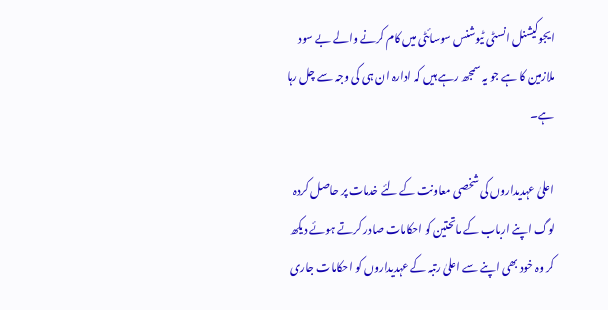ایجوکیشنل انسٹی ٹیوشنس سوسائٹی میں کام کرنے والے بے سود ملازمین کا ہے جو یہ سمجھ رہے ہیں کہ ادارہ ان ہی کی وجہ سے چل رہا ہے۔

اعلیٰ عہدیداروں کی شخصی معاونت کے لئے خدمات پر حاصل کردہ لوگ اپنے ارباب کے ماتحتین کو احکامات صادر کرتے ہوئے دیکھ کر وہ خود بھی اپنے سے اعلیٰ رتبہ کے عہدیداروں کو احکامات جاری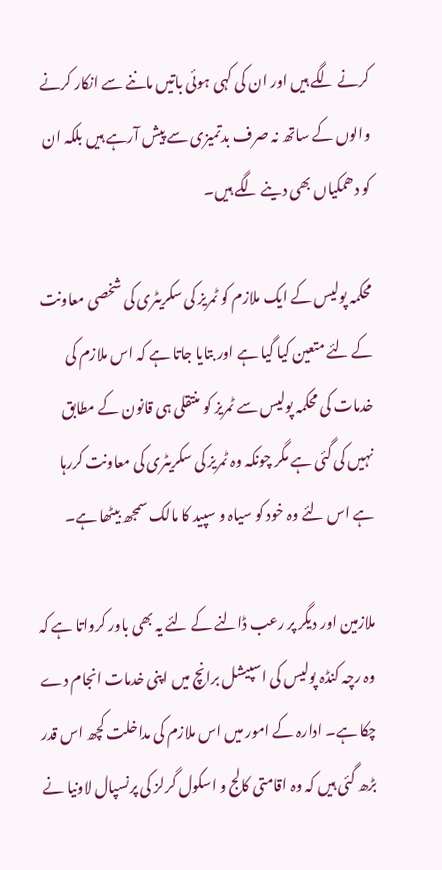کرنے لگے ہیں اور ان کی کہی ہوئی باتیں ماننے سے انکار کرنے والوں کے ساتھ نہ صرف بدتمیزی سے پیش آرہے ہیں بلکہ ان کو دھمکیاں بھی دینے لگے ہیں۔

محکمہ پولیس کے ایک ملازم کو ٹمریز کی سکریٹری کی شخصی معاونت کے لئے متعین کیا گیا ہے اور بتایا جاتا ہے کہ اس ملازم کی خدمات کی محکمہ پولیس سے ٹمریز کو منتقلی ہی قانون کے مطابق نہیں کی گئی ہے مگر چونکہ وہ ٹمریز کی سکریٹری کی معاونت کررہا ہے اس لئے وہ خود کو سیاہ و سپید کا مالک سمجھ بیٹھا ہے۔

ملازمین اور دیگر پر رعب ڈالنے کے لئے یہ بھی باور کرواتا ہے کہ وہ رچہ کنڈہ پولیس کی اسپیشل برانچ میں اپنی خدمات انجام دے چکا ہے۔ ادارہ کے امور میں اس ملازم کی مداخلت کچھ اس قدر بڑھ گئی ہیں کہ وہ اقامتی کالج و اسکول گرلز کی پرنسپال لاونیا نے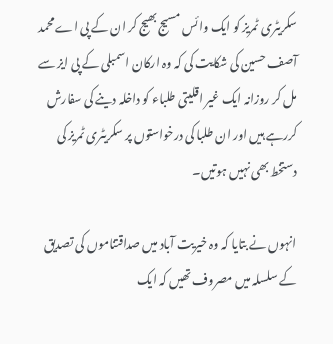سکریٹری ٹمریز کو ایک وائس مسیج بھیج کر ان کے پی اے محمد آصف حسین کی شکایت کی کہ وہ ارکان اسمبلی کے پی ایز سے مل کر روزانہ ایک غیر اقلیتی طلباء کو داخلہ دینے کی سفارش کررہے ہیں اور ان طلبا کی درخواستوں پر سکریٹری ٹمریز کی دستخط بھی نہیں ہوتیں۔

انہوں نے بتایا کہ وہ خیریت آباد میں صداقتناموں کی تصدیق کے سلسلہ میں مصروف تھیں کہ ایک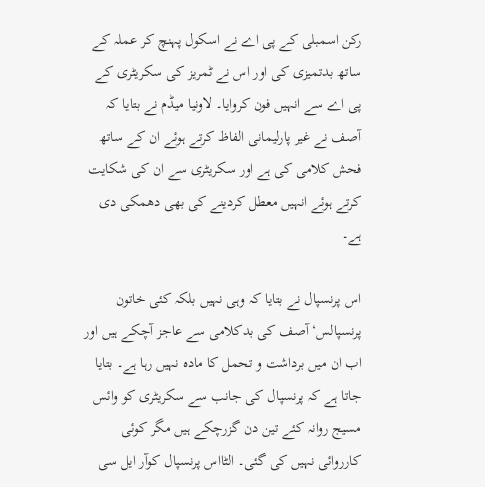رکن اسمبلی کے پی اے نے اسکول پہنچ کر عملہ کے ساتھ بدتمیزی کی اور اس نے ٹمریز کی سکریٹری کے پی اے سے انہیں فون کروایا۔ لاونیا میڈم نے بتایا کہ آصف نے غیر پارلیمانی الفاظ کرتے ہوئے ان کے ساتھ فحش کلامی کی ہے اور سکریٹری سے ان کی شکایت کرتے ہوئے انہیں معطل کردینے کی بھی دھمکی دی ہے۔

اس پرنسپال نے بتایا کہ وہی نہیں بلکہ کئی خاتون پرنسپالس‘ آصف کی بدکلامی سے عاجز آچکے ہیں اور اب ان میں برداشت و تحمل کا مادہ نہیں رہا ہے۔ بتایا جاتا ہے کہ پرنسپال کی جانب سے سکریٹری کو وائس مسیج روانہ کئے تین دن گزرچکے ہیں مگر کوئی کارروائی نہیں کی گئی۔ الٹااس پرنسپال کوآر ایل سی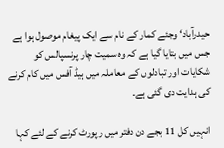حیدرآباد‘ وجئے کمار کے نام سے ایک پیغام موصول ہوا ہے جس میں بتایا گیا ہے کہ وہ سمیت چار پرنسپالس کو شکایات اور تبادلوں کے معاملہ میں ہیڈ آفس میں کام کرنے کی ہدایت دی گئی ہے۔

انہیں کل 11 بجے دن دفتر میں رپورٹ کرنے کے لئے کہا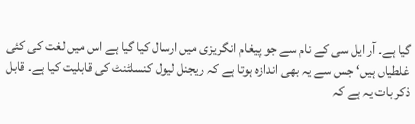گیا ہے۔ آر ایل سی کے نام سے جو پیغام انگریزی میں ارسال کیا گیا ہے اس میں لغت کی کئی غلطیاں ہیں‘ جس سے یہ بھی اندازہ ہوتا ہے کہ ریجنل لیول کنسلٹنٹ کی قابلیت کیا ہے۔ قابل ذکر بات یہ ہے کہ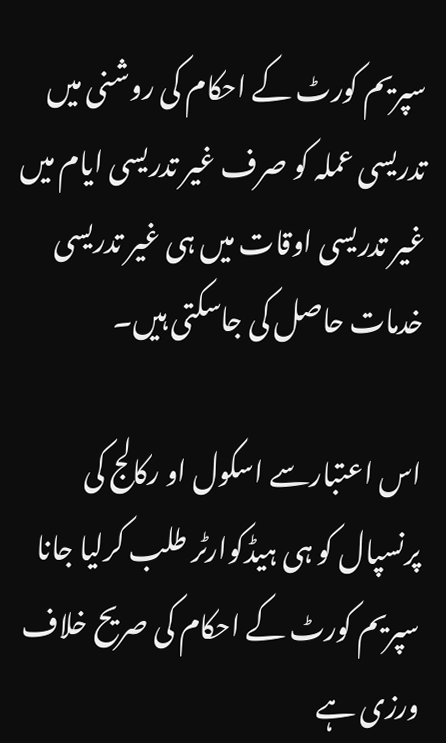سپریم کورٹ کے احکام کی روشنی میں تدریسی عملہ کو صرف غیر تدریسی ایام میں غیر تدریسی اوقات میں ہی غیر تدریسی خدمات حاصل کی جاسکتی ہیں۔

اس اعتبارسے اسکول او رکالج کی پرنسپال کو ہی ہیڈکوارٹر طلب کرلیا جانا سپریم کورٹ کے احکام کی صریح خلاف ورزی ہے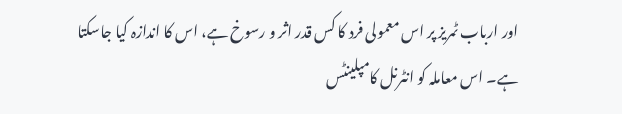اور ارباب ٹمریز پر اس معمولی فرد کا کس قدر اثر و رسوخ ہے، اس کا اندازہ کیا جاسکتا ہے۔ اس معاملہ کو انٹرنل کامپلینٹس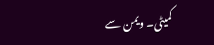کمیٹی۔ ویمن سے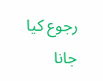رجوع کیا جانا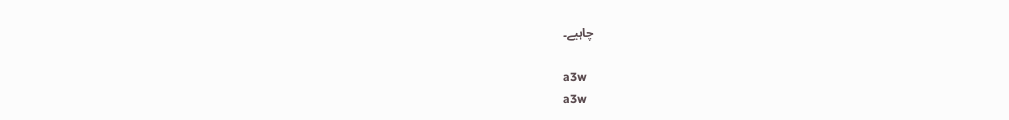چاہیے۔

a3w
a3w